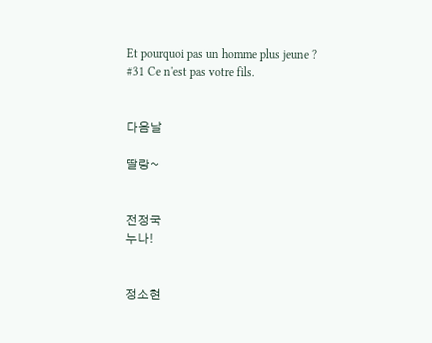Et pourquoi pas un homme plus jeune ?
#31 Ce n'est pas votre fils.


다음날

딸랑~


전정국
누나!


정소현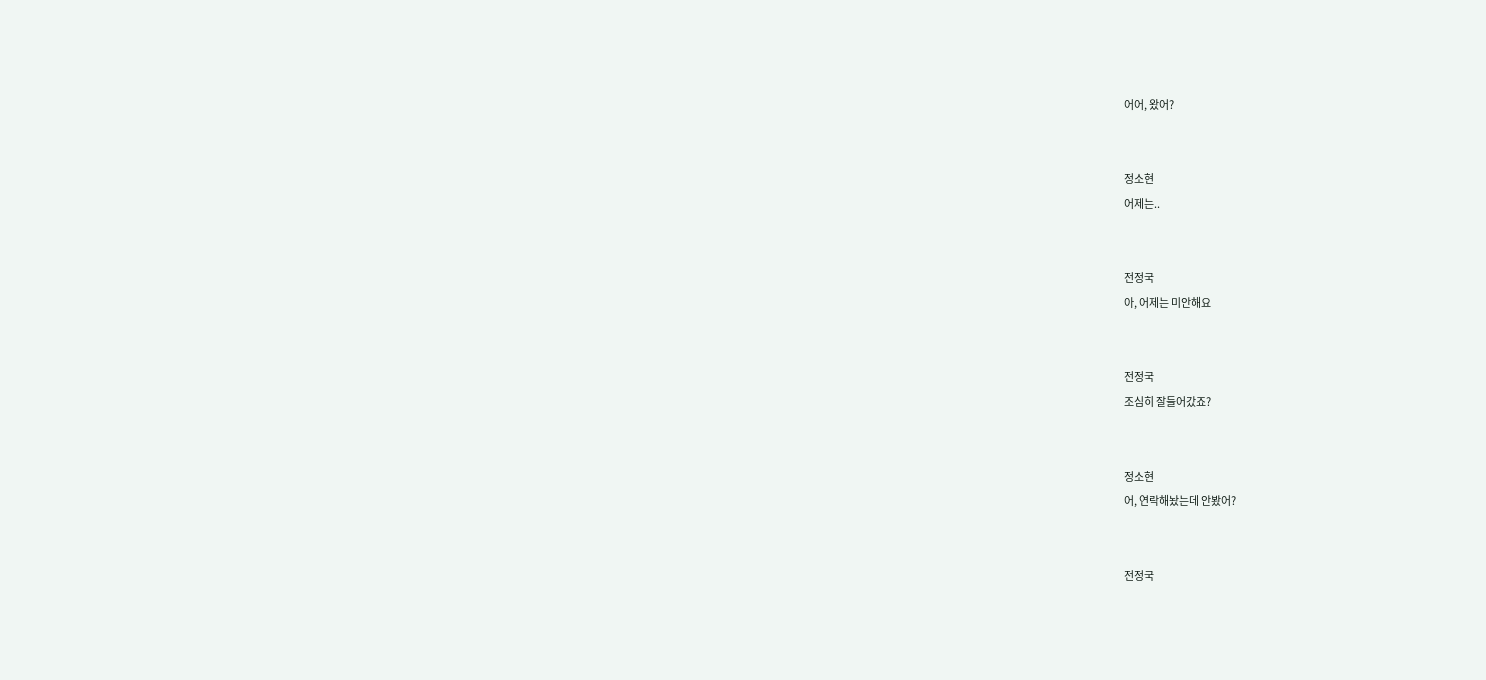어어, 왔어?


정소현
어제는..


전정국
아, 어제는 미안해요


전정국
조심히 잘들어갔죠?


정소현
어, 연락해놨는데 안봤어?


전정국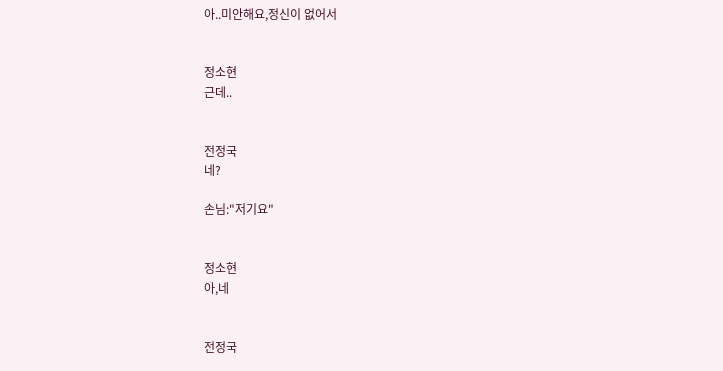아..미안해요,정신이 없어서


정소현
근데..


전정국
네?

손님:"저기요"


정소현
아,네


전정국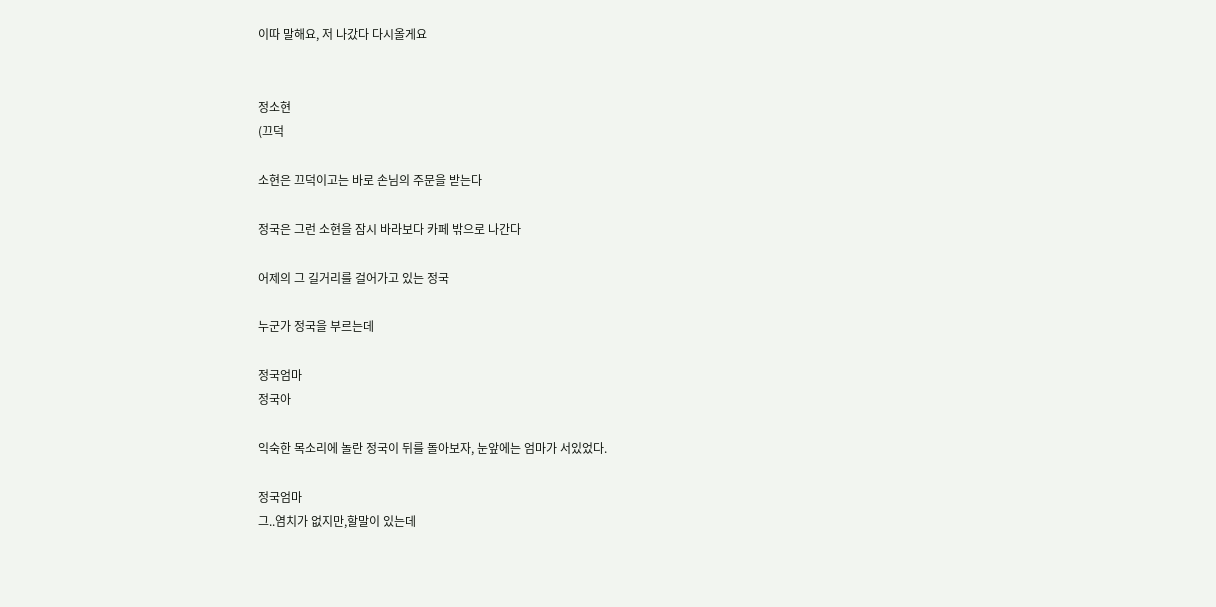이따 말해요, 저 나갔다 다시올게요


정소현
(끄덕

소현은 끄덕이고는 바로 손님의 주문을 받는다

정국은 그런 소현을 잠시 바라보다 카페 밖으로 나간다

어제의 그 길거리를 걸어가고 있는 정국

누군가 정국을 부르는데

정국엄마
정국아

익숙한 목소리에 놀란 정국이 뒤를 돌아보자, 눈앞에는 엄마가 서있었다.

정국엄마
그..염치가 없지만,할말이 있는데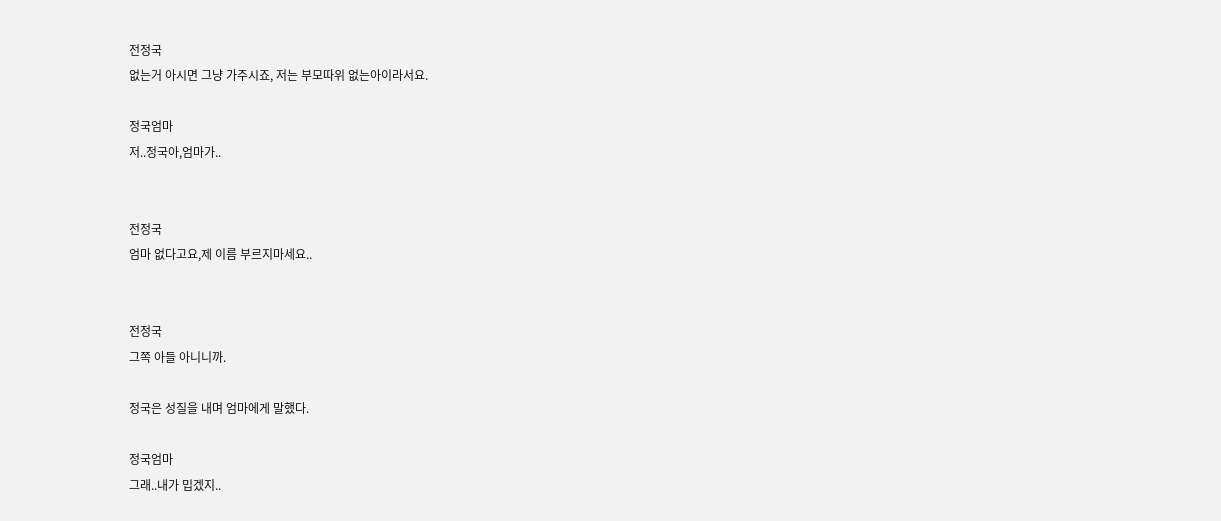전정국
없는거 아시면 그냥 가주시죠, 저는 부모따위 없는아이라서요.

정국엄마
저..정국아,엄마가..


전정국
엄마 없다고요,제 이름 부르지마세요..


전정국
그쪽 아들 아니니까.

정국은 성질을 내며 엄마에게 말했다.

정국엄마
그래..내가 밉겠지..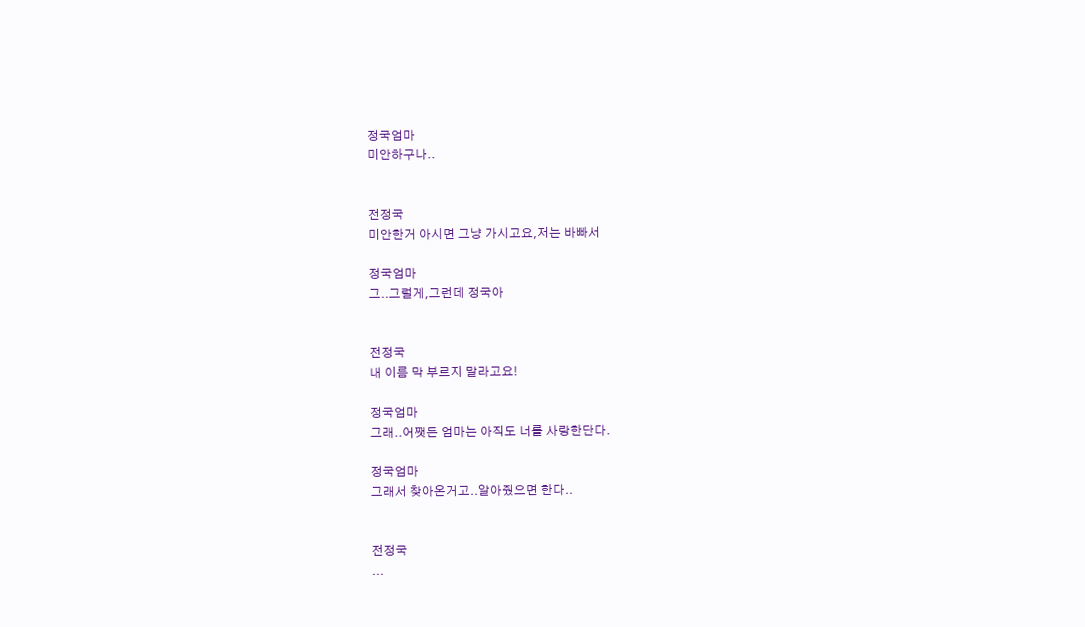정국엄마
미안하구나..


전정국
미안한거 아시면 그냥 가시고요,저는 바빠서

정국엄마
그..그럴게,그런데 정국아


전정국
내 이름 막 부르지 말라고요!

정국엄마
그래..어쨋든 엄마는 아직도 너를 사랑한단다.

정국엄마
그래서 찾아온거고..알아줬으면 한다..


전정국
...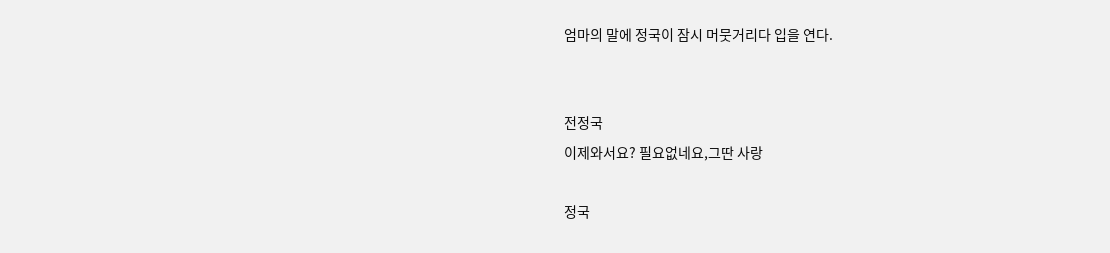엄마의 말에 정국이 잠시 머뭇거리다 입을 연다.


전정국
이제와서요? 필요없네요,그딴 사랑

정국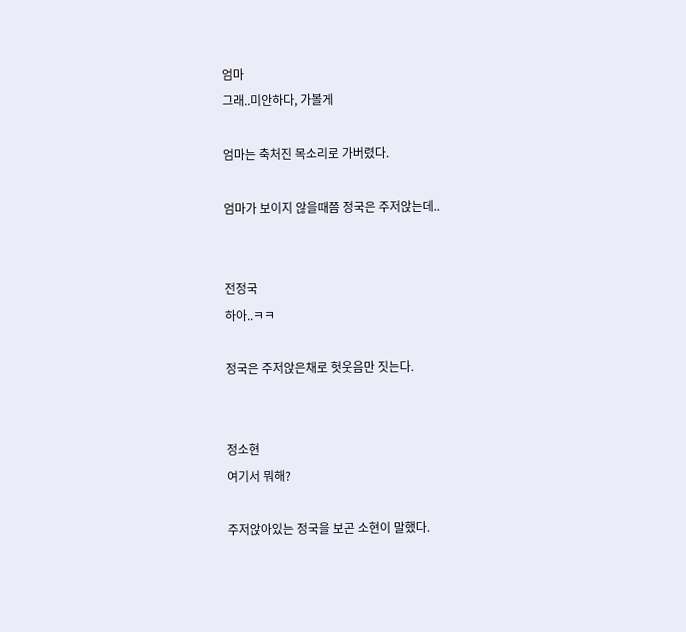엄마
그래..미안하다, 가볼게

엄마는 축처진 목소리로 가버렸다.

엄마가 보이지 않을때쯤 정국은 주저앉는데..


전정국
하아..ㅋㅋ

정국은 주저앉은채로 헛웃음만 짓는다.


정소현
여기서 뭐해?

주저앉아있는 정국을 보곤 소현이 말했다.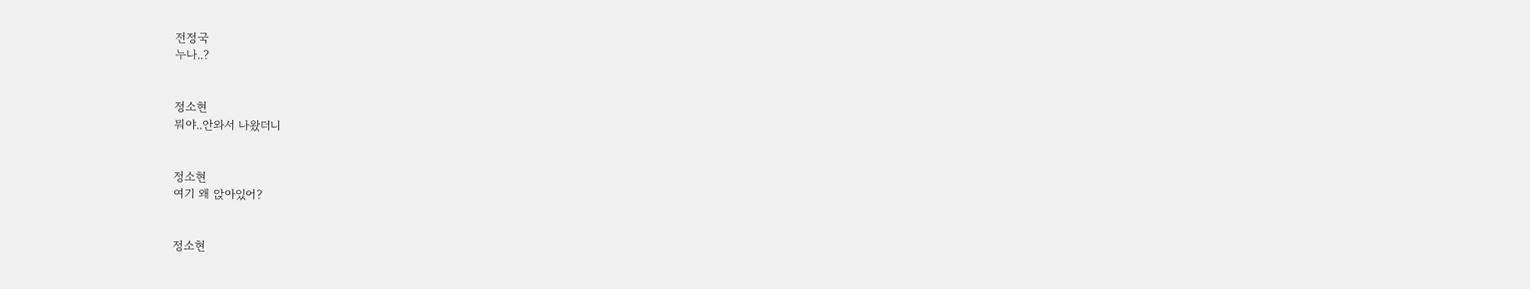전정국
누나..?


정소현
뭐야..안와서 나왔더니


정소현
여기 왜 앉아있어?


정소현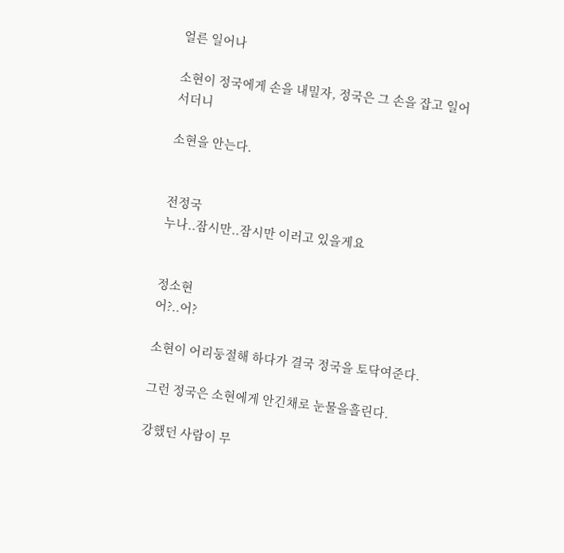얼른 일어나

소현이 정국에게 손을 내밀자, 정국은 그 손을 잡고 일어서더니

소현을 안는다.


전정국
누나..잠시만..잠시만 이러고 있을게요


정소현
어?..어?

소현이 어리둥절해 하다가 결국 정국을 토닥여준다.

그런 정국은 소현에게 안긴채로 눈물을흘린다.

강했던 사람이 무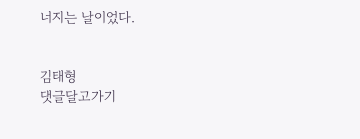너지는 날이었다.


김태형
댓글달고가기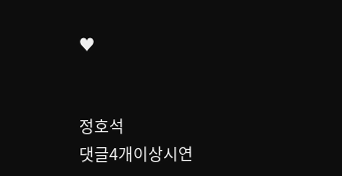♥


정호석
댓글4개이상시연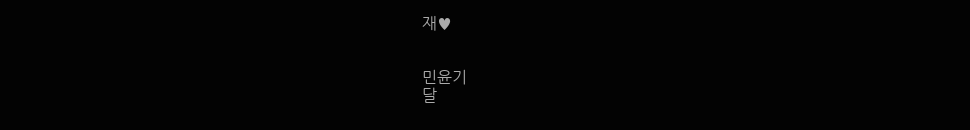재♥


민윤기
달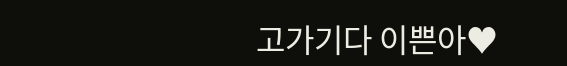고가기다 이쁜아♥